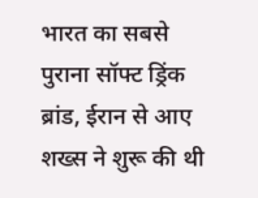भारत का सबसे पुराना सॉफ्ट ड्रिंक ब्रांड, ईरान से आए शख्स ने शुरू की थी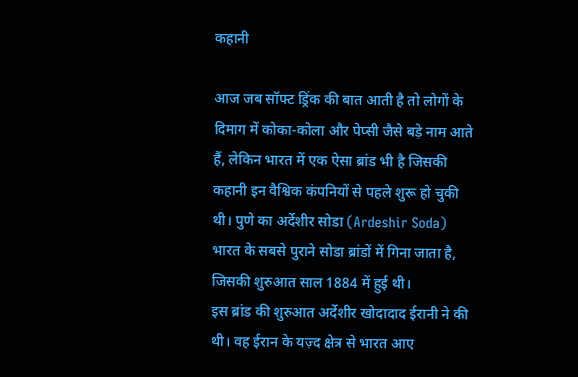कहानी

आज जब सॉफ्ट ड्रिंक की बात आती है तो लोगों के दिमाग में कोका-कोला और पेप्सी जैसे बड़े नाम आते हैं, लेकिन भारत में एक ऐसा ब्रांड भी है जिसकी कहानी इन वैश्विक कंपनियों से पहले शुरू हो चुकी थी। पुणे का अर्देशीर सोडा (Ardeshir Soda) भारत के सबसे पुराने सोडा ब्रांडों में गिना जाता है, जिसकी शुरुआत साल 1884 में हुई थी।
इस ब्रांड की शुरुआत अर्देशीर खोदादाद ईरानी ने की थी। वह ईरान के यज़्द क्षेत्र से भारत आए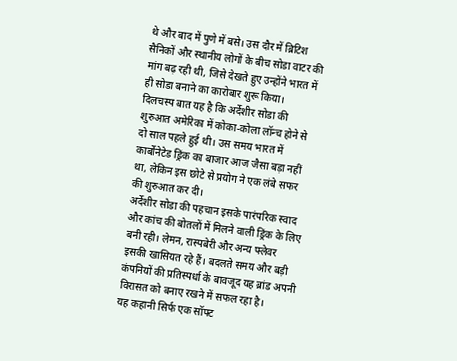थे और बाद में पुणे में बसे। उस दौर में ब्रिटिश सैनिकों और स्थानीय लोगों के बीच सोडा वाटर की मांग बढ़ रही थी, जिसे देखते हुए उन्होंने भारत में ही सोडा बनाने का कारोबार शुरू किया।
दिलचस्प बात यह है कि अर्देशीर सोडा की शुरुआत अमेरिका में कोका-कोला लॉन्च होने से दो साल पहले हुई थी। उस समय भारत में कार्बोनेटेड ड्रिंक का बाजार आज जैसा बड़ा नहीं था, लेकिन इस छोटे से प्रयोग ने एक लंबे सफर की शुरुआत कर दी।
अर्देशीर सोडा की पहचान इसके पारंपरिक स्वाद और कांच की बोतलों में मिलने वाली ड्रिंक के लिए बनी रही। लेमन, रास्पबेरी और अन्य फ्लेवर इसकी खासियत रहे हैं। बदलते समय और बड़ी कंपनियों की प्रतिस्पर्धा के बावजूद यह ब्रांड अपनी विरासत को बनाए रखने में सफल रहा है।
यह कहानी सिर्फ एक सॉफ्ट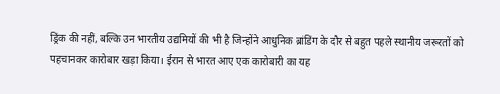ड्रिंक की नहीं, बल्कि उन भारतीय उद्यमियों की भी है जिन्होंने आधुनिक ब्रांडिंग के दौर से बहुत पहले स्थानीय जरूरतों को पहचानकर कारोबार खड़ा किया। ईरान से भारत आए एक कारोबारी का यह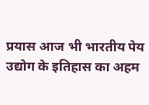प्रयास आज भी भारतीय पेय उद्योग के इतिहास का अहम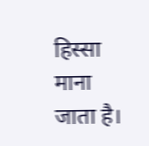हिस्सा माना जाता है।